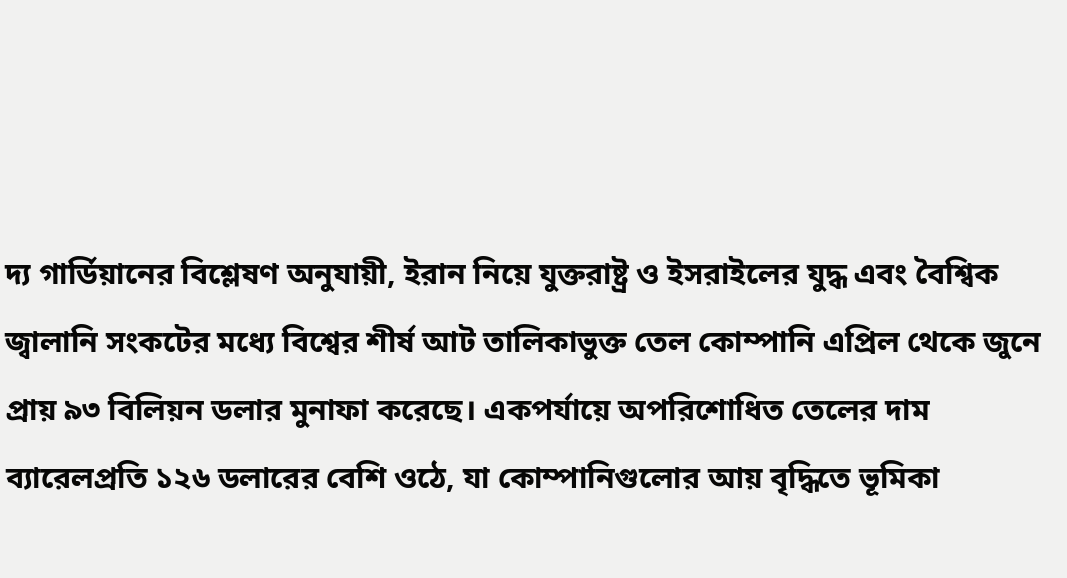দ্য গার্ডিয়ানের বিশ্লেষণ অনুযায়ী, ইরান নিয়ে যুক্তরাষ্ট্র ও ইসরাইলের যুদ্ধ এবং বৈশ্বিক জ্বালানি সংকটের মধ্যে বিশ্বের শীর্ষ আট তালিকাভুক্ত তেল কোম্পানি এপ্রিল থেকে জুনে প্রায় ৯৩ বিলিয়ন ডলার মুনাফা করেছে। একপর্যায়ে অপরিশোধিত তেলের দাম ব্যারেলপ্রতি ১২৬ ডলারের বেশি ওঠে, যা কোম্পানিগুলোর আয় বৃদ্ধিতে ভূমিকা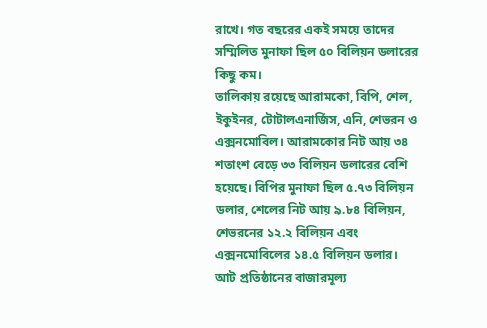রাখে। গত বছরের একই সময়ে তাদের সম্মিলিত মুনাফা ছিল ৫০ বিলিয়ন ডলারের কিছু কম।
তালিকায় রয়েছে আরামকো, বিপি, শেল, ইকুইনর, টোটালএনার্জিস, এনি, শেভরন ও এক্সনমোবিল। আরামকোর নিট আয় ৩৪ শতাংশ বেড়ে ৩৩ বিলিয়ন ডলারের বেশি হয়েছে। বিপির মুনাফা ছিল ৫.৭৩ বিলিয়ন ডলার, শেলের নিট আয় ৯.৮৪ বিলিয়ন, শেভরনের ১২.২ বিলিয়ন এবং এক্সনমোবিলের ১৪.৫ বিলিয়ন ডলার। আট প্রতিষ্ঠানের বাজারমূল্য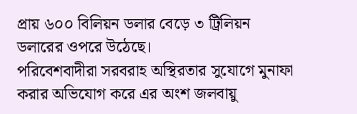প্রায় ৬০০ বিলিয়ন ডলার বেড়ে ৩ ট্রিলিয়ন ডলারের ওপরে উঠেছে।
পরিবেশবাদীরা সরবরাহ অস্থিরতার সুযোগে মুনাফা করার অভিযোগ করে এর অংশ জলবায়ু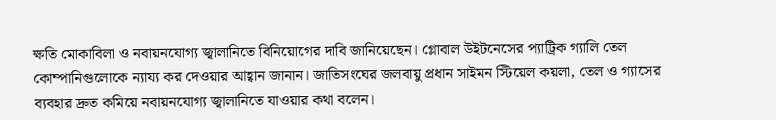ক্ষতি মোকাবিলা ও নবায়নযোগ্য জ্বালানিতে বিনিয়োগের দাবি জানিয়েছেন। গ্লোবাল উইটনেসের প্যাট্রিক গ্যালি তেল কোম্পানিগুলোকে ন্যায্য কর দেওয়ার আহ্বান জানান। জাতিসংঘের জলবায়ু প্রধান সাইমন স্টিয়েল কয়লা, তেল ও গ্যাসের ব্যবহার দ্রুত কমিয়ে নবায়নযোগ্য জ্বালানিতে যাওয়ার কথা বলেন।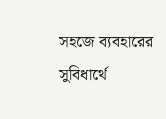সহজে ব্যবহারের সুবিধার্থে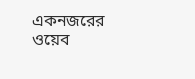একনজরের ওয়েব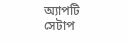অ্যাপটি সেটাপ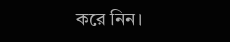করে নিন।